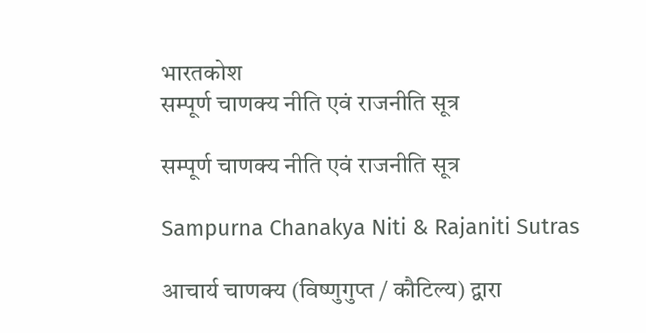भारतकोश
सम्पूर्ण चाणक्य नीति एवं राजनीति सूत्र

सम्पूर्ण चाणक्य नीति एवं राजनीति सूत्र

Sampurna Chanakya Niti & Rajaniti Sutras

आचार्य चाणक्य (विष्णुगुप्त / कौटिल्य) द्वारा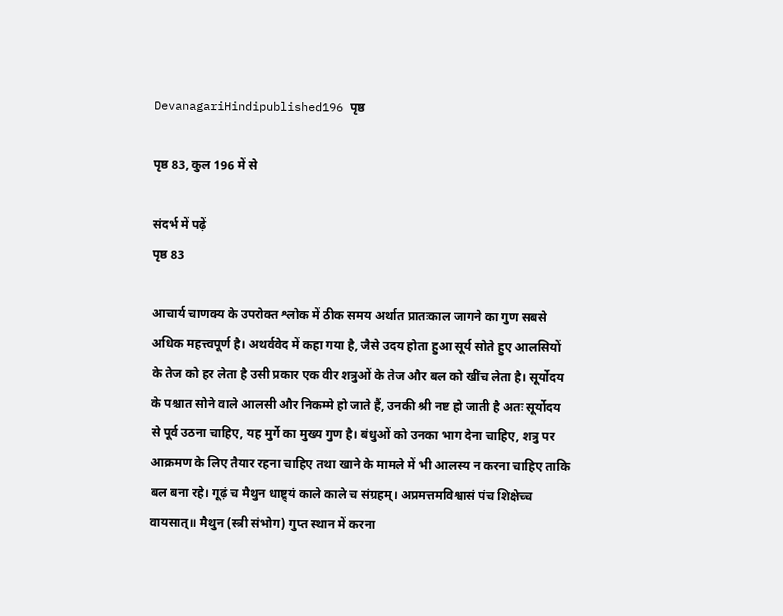DevanagariHindipublished196 पृष्ठ

पृष्ठ 83, कुल 196 में से

संदर्भ में पढ़ें
पृष्ठ 83

आचार्य चाणक्य के उपरोक्त श्लोक में ठीक समय अर्थात प्रातःकाल जागने का गुण सबसे अधिक महत्त्वपूर्ण है। अथर्ववेद में कहा गया है, जैसे उदय होता हुआ सूर्य सोते हुए आलसियों के तेज को हर लेता है उसी प्रकार एक वीर शत्रुओं के तेज और बल को खींच लेता है। सूर्योदय के पश्चात सोने वाले आलसी और निकम्मे हो जाते हैं, उनकी श्री नष्ट हो जाती है अतः सूर्योदय से पूर्व उठना चाहिए, यह मुर्गे का मुख्य गुण है। बंधुओं को उनका भाग देना चाहिए, शत्रु पर आक्रमण के लिए तैयार रहना चाहिए तथा खाने के मामले में भी आलस्य न करना चाहिए ताकि बल बना रहे। गूढ़ं च मैथुन धाष्ट्र्यं काले काले च संग्रहम्। अप्रमत्तमविश्वासं पंच शिक्षेच्च वायसात्॥ मैथुन (स्त्री संभोग) गुप्त स्थान में करना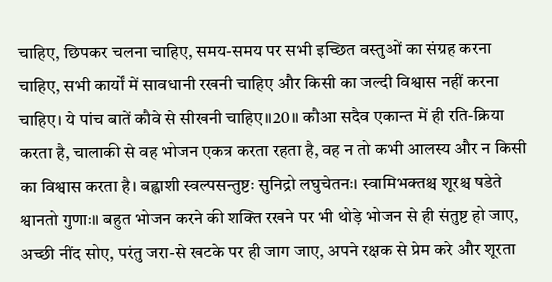चाहिए, छिपकर चलना चाहिए, समय-समय पर सभी इच्छित वस्तुओं का संग्रह करना चाहिए, सभी कार्यों में सावधानी रखनी चाहिए और किसी का जल्दी विश्वास नहीं करना चाहिए। ये पांच बातें कौवे से सीखनी चाहिए॥20॥ कौआ सदैव एकान्त में ही रति-क्रिया करता है, चालाकी से वह भोजन एकत्र करता रहता है, वह न तो कभी आलस्य और न किसी का विश्वास करता है। बह्वाशी स्वल्पसन्तुष्टः सुनिद्रो लघुचेतनः। स्वामिभक्तश्च शूरश्च षडेते श्वानतो गुणाः॥ बहुत भोजन करने की शक्ति रखने पर भी थोड़े भोजन से ही संतुष्ट हो जाए, अच्छी नींद सोए, परंतु जरा-से खटके पर ही जाग जाए, अपने रक्षक से प्रेम करे और शूरता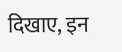दिखाए, इन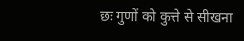छः गुणों को कुत्ते से सीखना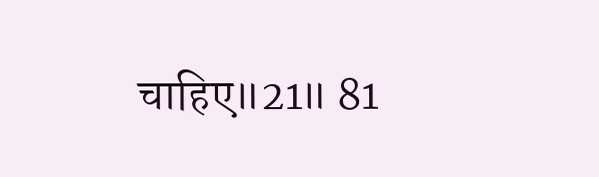चाहिए॥21॥ 81